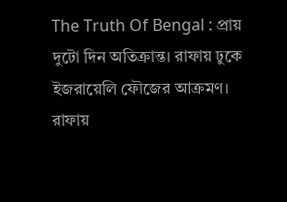The Truth Of Bengal : প্রায় দুটো দিন অতিক্রান্ত। রাফায় ঢুকে ইজরায়েলি ফৌজের আক্রমণ। রাফায়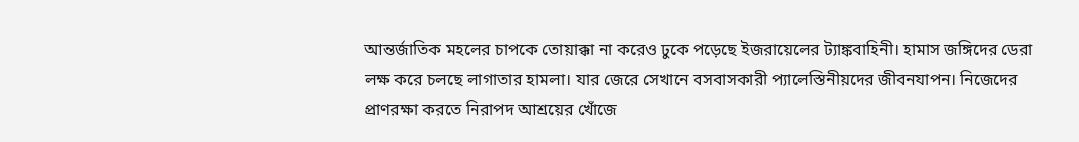আন্তর্জাতিক মহলের চাপকে তোয়াক্কা না করেও ঢুকে পড়েছে ইজরায়েলের ট্যাঙ্কবাহিনী। হামাস জঙ্গিদের ডেরা লক্ষ করে চলছে লাগাতার হামলা। যার জেরে সেখানে বসবাসকারী প্যালেস্তিনীয়দের জীবনযাপন। নিজেদের প্রাণরক্ষা করতে নিরাপদ আশ্রয়ের খোঁজে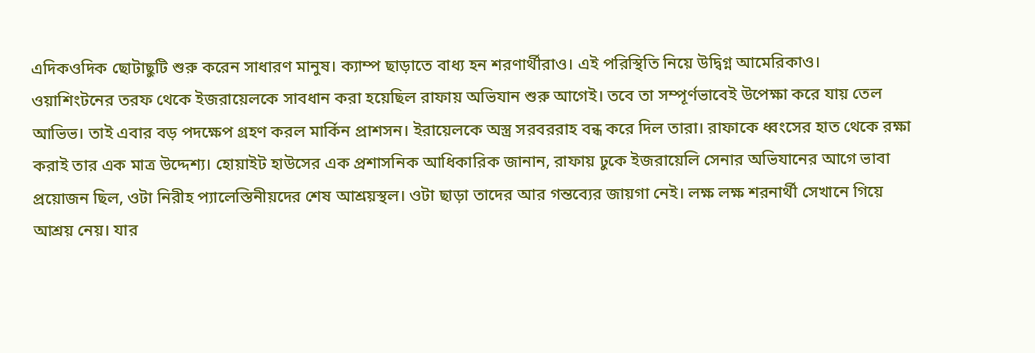এদিকওদিক ছোটাছুটি শুরু করেন সাধারণ মানুষ। ক্যাম্প ছাড়াতে বাধ্য হন শরণার্থীরাও। এই পরিস্থিতি নিয়ে উদ্বিগ্ন আমেরিকাও।
ওয়াশিংটনের তরফ থেকে ইজরায়েলকে সাবধান করা হয়েছিল রাফায় অভিযান শুরু আগেই। তবে তা সম্পূর্ণভাবেই উপেক্ষা করে যায় তেল আভিভ। তাই এবার বড় পদক্ষেপ গ্রহণ করল মার্কিন প্রাশসন। ইরায়েলকে অস্ত্র সরবররাহ বন্ধ করে দিল তারা। রাফাকে ধ্বংসের হাত থেকে রক্ষা করাই তার এক মাত্র উদ্দেশ্য। হোয়াইট হাউসের এক প্রশাসনিক আধিকারিক জানান, রাফায় ঢুকে ইজরায়েলি সেনার অভিযানের আগে ভাবা প্রয়োজন ছিল, ওটা নিরীহ প্যালেস্তিনীয়দের শেষ আশ্রয়স্থল। ওটা ছাড়া তাদের আর গন্তব্যের জায়গা নেই। লক্ষ লক্ষ শরনার্থী সেখানে গিয়ে আশ্রয় নেয়। যার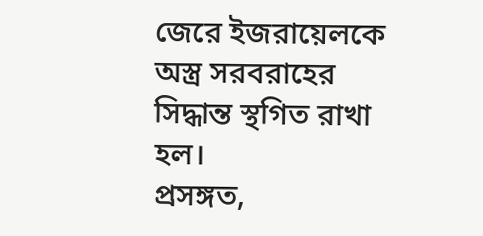জেরে ইজরায়েলকে অস্ত্র সরবরাহের সিদ্ধান্ত স্থগিত রাখা হল।
প্রসঙ্গত,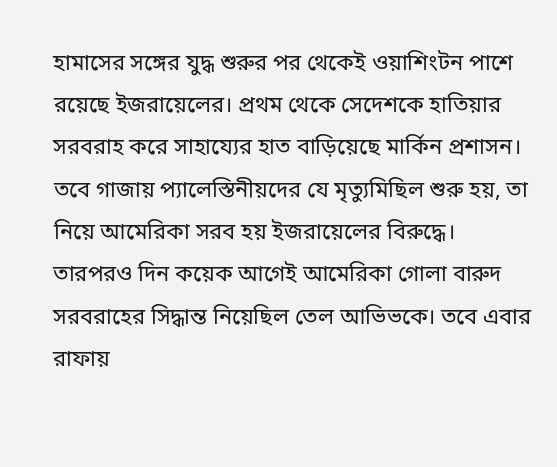হামাসের সঙ্গের যুদ্ধ শুরুর পর থেকেই ওয়াশিংটন পাশে রয়েছে ইজরায়েলের। প্রথম থেকে সেদেশকে হাতিয়ার সরবরাহ করে সাহায্যের হাত বাড়িয়েছে মার্কিন প্রশাসন। তবে গাজায় প্যালেস্তিনীয়দের যে মৃত্যুমিছিল শুরু হয়, তা নিয়ে আমেরিকা সরব হয় ইজরায়েলের বিরুদ্ধে। তারপরও দিন কয়েক আগেই আমেরিকা গোলা বারুদ সরবরাহের সিদ্ধান্ত নিয়েছিল তেল আভিভকে। তবে এবার রাফায়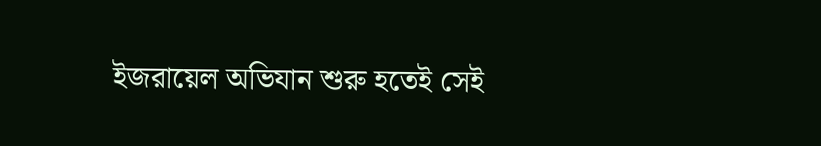ইজরায়েল অভিযান শুরু হতেই সেই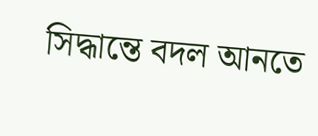সিদ্ধান্তে বদল আনতে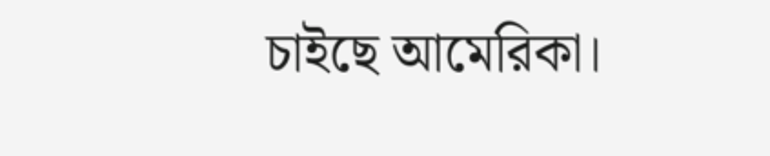চাইছে আমেরিকা।